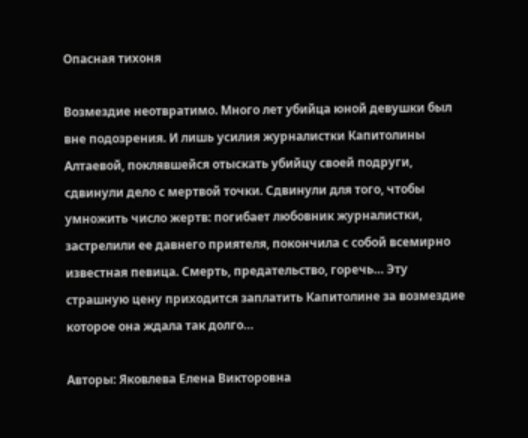Опасная тихоня

Возмездие неотвратимо. Много лет убийца юной девушки был вне подозрения. И лишь усилия журналистки Капитолины Алтаевой, поклявшейся отыскать убийцу своей подруги, сдвинули дело с мертвой точки. Сдвинули для того, чтобы умножить число жертв: погибает любовник журналистки, застрелили ее давнего приятеля, покончила с собой всемирно известная певица. Смерть, предательство, горечь… Эту страшную цену приходится заплатить Капитолине за возмездие которое она ждала так долго…

Авторы: Яковлева Елена Викторовна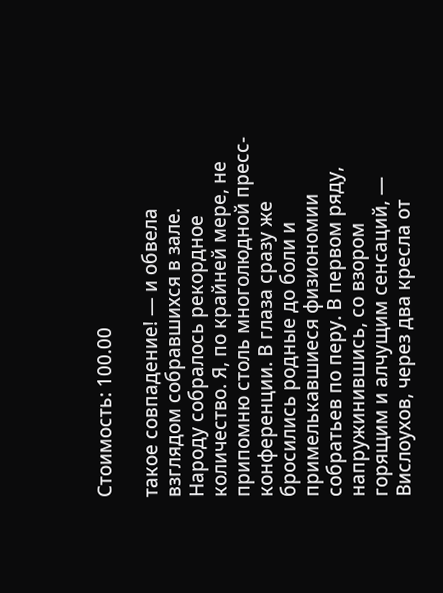Стоимость: 100.00

такое совпадение! — и обвела взглядом собравшихся в зале.
Народу собралось рекордное количество. Я, по крайней мере, не припомню столь многолюдной пресс-конференции. В глаза сразу же бросились родные до боли и примелькавшиеся физиономии собратьев по перу. В первом ряду, напружинившись, со взором горящим и алчущим сенсаций, — Вислоухов, через два кресла от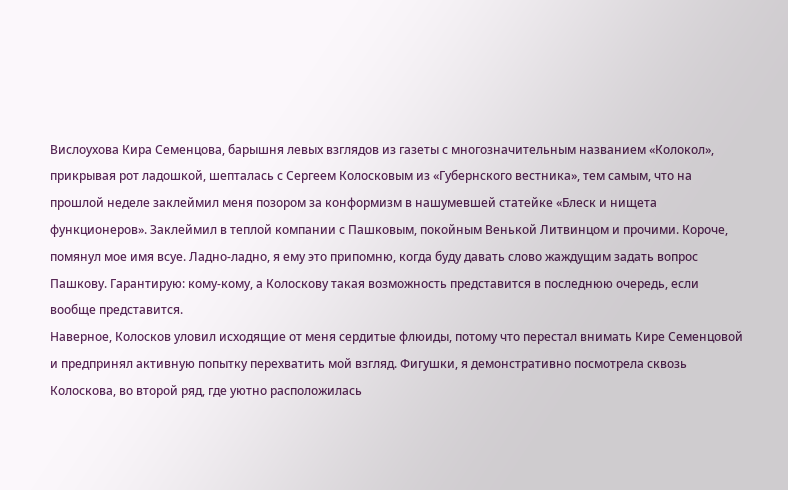Вислоухова Кира Семенцова, барышня левых взглядов из газеты с многозначительным названием «Колокол», прикрывая рот ладошкой, шепталась с Сергеем Колосковым из «Губернского вестника», тем самым, что на прошлой неделе заклеймил меня позором за конформизм в нашумевшей статейке «Блеск и нищета функционеров». Заклеймил в теплой компании с Пашковым, покойным Венькой Литвинцом и прочими. Короче, помянул мое имя всуе. Ладно-ладно, я ему это припомню, когда буду давать слово жаждущим задать вопрос Пашкову. Гарантирую: кому-кому, а Колоскову такая возможность представится в последнюю очередь, если вообще представится.
Наверное, Колосков уловил исходящие от меня сердитые флюиды, потому что перестал внимать Кире Семенцовой и предпринял активную попытку перехватить мой взгляд. Фигушки, я демонстративно посмотрела сквозь Колоскова, во второй ряд, где уютно расположилась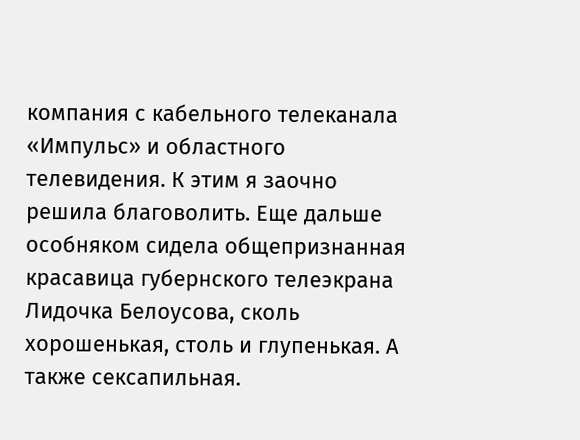компания с кабельного телеканала «Импульс» и областного телевидения. К этим я заочно решила благоволить. Еще дальше особняком сидела общепризнанная красавица губернского телеэкрана Лидочка Белоусова, сколь хорошенькая, столь и глупенькая. А также сексапильная.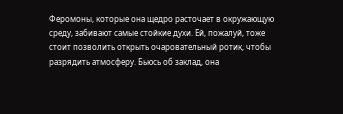Феромоны, которые она щедро расточает в окружающую среду, забивают самые стойкие духи. Ей, пожалуй, тоже стоит позволить открыть очаровательный ротик, чтобы разрядить атмосферу. Бьюсь об заклад, она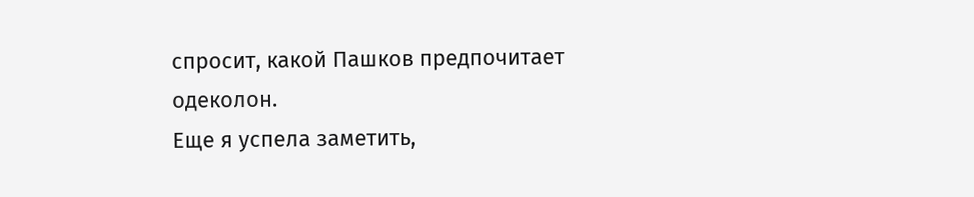спросит, какой Пашков предпочитает одеколон.
Еще я успела заметить,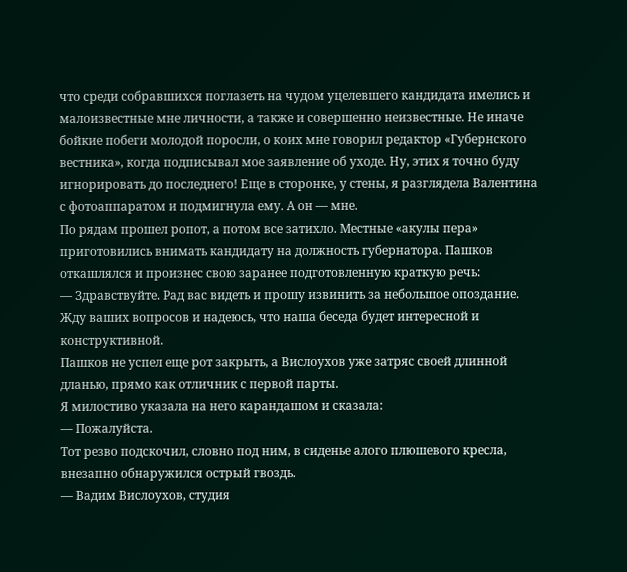что среди собравшихся поглазеть на чудом уцелевшего кандидата имелись и малоизвестные мне личности, а также и совершенно неизвестные. Не иначе бойкие побеги молодой поросли, о коих мне говорил редактор «Губернского вестника», когда подписывал мое заявление об уходе. Ну, этих я точно буду игнорировать до последнего! Еще в сторонке, у стены, я разглядела Валентина с фотоаппаратом и подмигнула ему. А он — мне.
По рядам прошел ропот, а потом все затихло. Местные «акулы пера» приготовились внимать кандидату на должность губернатора. Пашков откашлялся и произнес свою заранее подготовленную краткую речь:
— Здравствуйте. Рад вас видеть и прошу извинить за небольшое опоздание. Жду ваших вопросов и надеюсь, что наша беседа будет интересной и конструктивной.
Пашков не успел еще рот закрыть, а Вислоухов уже затряс своей длинной дланью, прямо как отличник с первой парты.
Я милостиво указала на него карандашом и сказала:
— Пожалуйста.
Тот резво подскочил, словно под ним, в сиденье алого плюшевого кресла, внезапно обнаружился острый гвоздь.
— Вадим Вислоухов, студия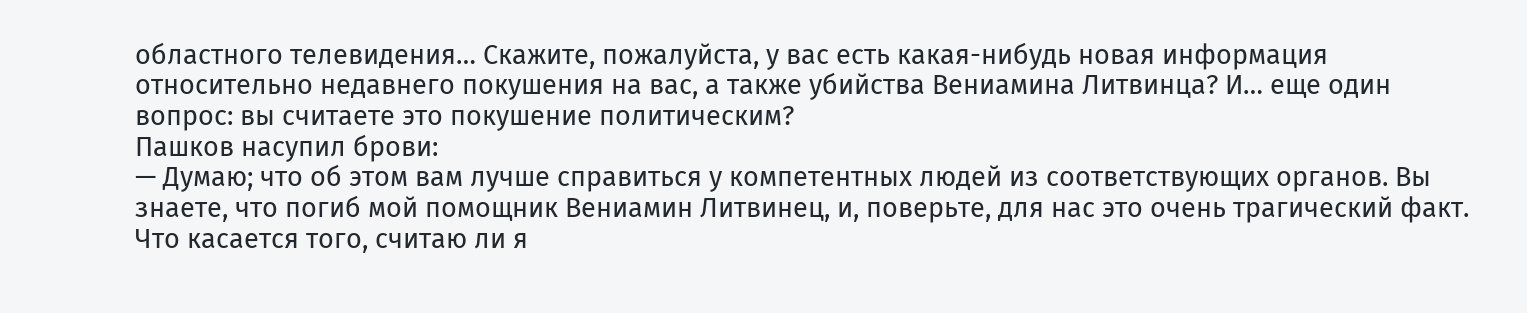областного телевидения… Скажите, пожалуйста, у вас есть какая-нибудь новая информация относительно недавнего покушения на вас, а также убийства Вениамина Литвинца? И… еще один вопрос: вы считаете это покушение политическим?
Пашков насупил брови:
— Думаю; что об этом вам лучше справиться у компетентных людей из соответствующих органов. Вы знаете, что погиб мой помощник Вениамин Литвинец, и, поверьте, для нас это очень трагический факт. Что касается того, считаю ли я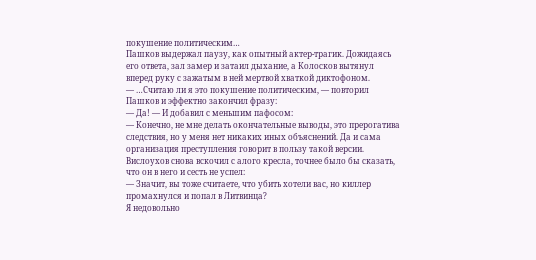покушение политическим…
Пашков выдержал паузу, как опытный актер-трагик. Дожидаясь его ответа, зал замер и затаил дыхание, а Колосков вытянул вперед руку с зажатым в ней мертвой хваткой диктофоном.
— …Считаю ли я это покушение политическим, — повторил Пашков и эффектно закончил фразу:
— Да! — И добавил с меньшим пафосом:
— Конечно, не мне делать окончательные выводы, это прерогатива следствия, но у меня нет никаких иных объяснений. Да и сама организация преступления говорит в пользу такой версии.
Вислоухов снова вскочил с алого кресла, точнее было бы сказать, что он в него и сесть не успел:
— Значит, вы тоже считаете, что убить хотели вас, но киллер промахнулся и попал в Литвинца?
Я недовольно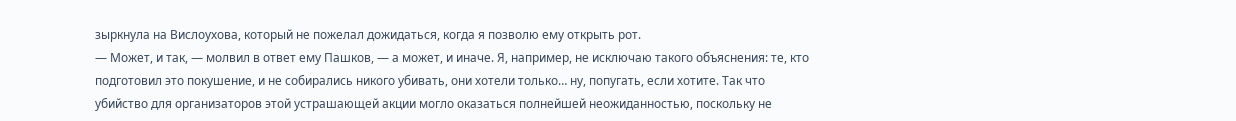зыркнула на Вислоухова, который не пожелал дожидаться, когда я позволю ему открыть рот.
— Может, и так, — молвил в ответ ему Пашков, — а может, и иначе. Я, например, не исключаю такого объяснения: те, кто подготовил это покушение, и не собирались никого убивать, они хотели только… ну, попугать, если хотите. Так что убийство для организаторов этой устрашающей акции могло оказаться полнейшей неожиданностью, поскольку не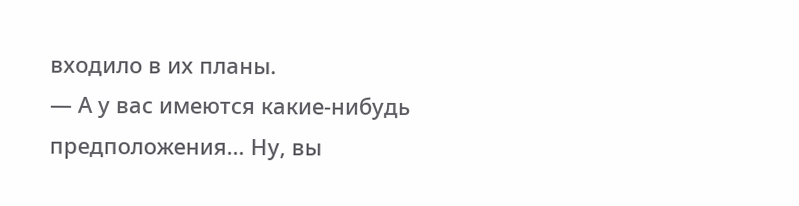входило в их планы.
— А у вас имеются какие-нибудь предположения… Ну, вы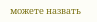можете назвать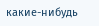какие-нибудь